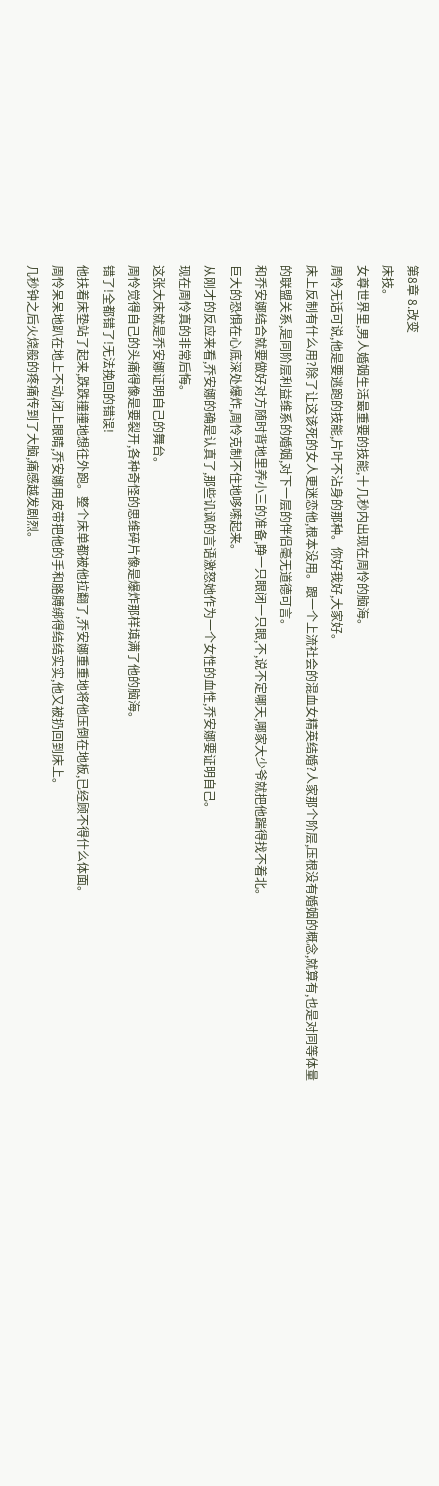第8章 8.改变
床技。
女尊世界里,男人婚姻生活最重要的技能,十几秒内出现在周怜的脑海。
周怜无话可说,他是要逃跑的技能,片叶不沾身的那种。你好我好,大家好。
床上反制有什么用?除了让这该死的女人更迷恋他,根本没用。跟一个上流社会的混血女精英结婚?人家那个阶层,压根没有婚姻的概念,就算有,也是对同等体量的联盟关系,是同阶层利益维系的婚姻,对下一层的伴侣毫无道德可言。
和乔安娜结合就要做好对方随时背地里养小三的准备,睁一只眼闭一只眼,不,说不定哪天,哪家大少爷就把他踹得找不着北。
巨大的恐惧在心底深处爆炸,周怜克制不住地哆嗦起来。
从刚才的反应来看,乔安娜的确是认真了,那些讥讽的言语激怒她作为一个女性的血性,乔安娜要证明自己。
现在周怜真的非常后悔。
这张大床就是乔安娜证明自己的舞台。
周怜觉得自己的头痛得像是要裂开,各种奇怪的思维碎片像是爆炸那样填满了他的脑海。
错了!全都错了!无法挽回的错误!
他扶着床垫站了起来,跌跌撞撞地想往外跑。整个床单都被他拉翻了,乔安娜重重地将他压倒在地板,已经顾不得什么体面。
周怜呆呆地趴在地上不动,闭上眼睛,乔安娜用皮带把他的手和胳膊绑得结结实实,他又被扔回到床上。
几秒钟之后火烧般的疼痛传到了大脑,痛感越发剧烈。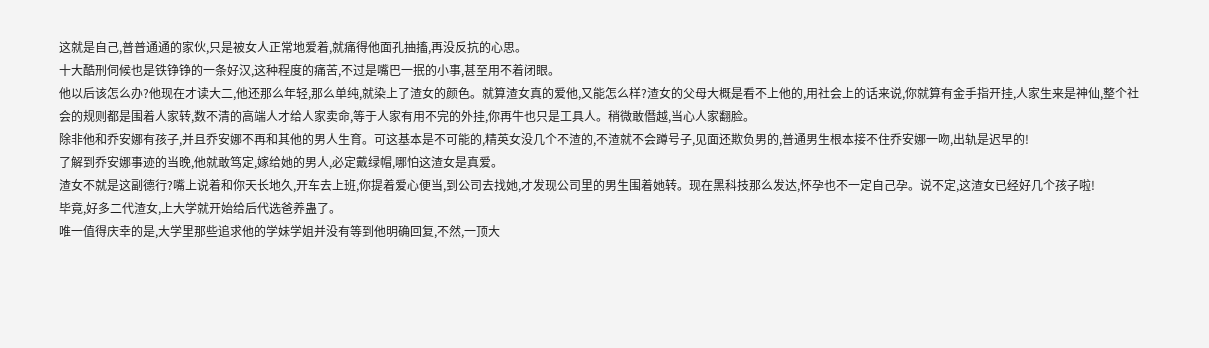这就是自己,普普通通的家伙,只是被女人正常地爱着,就痛得他面孔抽搐,再没反抗的心思。
十大酷刑伺候也是铁铮铮的一条好汉,这种程度的痛苦,不过是嘴巴一抿的小事,甚至用不着闭眼。
他以后该怎么办?他现在才读大二,他还那么年轻,那么单纯,就染上了渣女的颜色。就算渣女真的爱他,又能怎么样?渣女的父母大概是看不上他的,用社会上的话来说,你就算有金手指开挂,人家生来是神仙,整个社会的规则都是围着人家转,数不清的高端人才给人家卖命,等于人家有用不完的外挂,你再牛也只是工具人。稍微敢僭越,当心人家翻脸。
除非他和乔安娜有孩子,并且乔安娜不再和其他的男人生育。可这基本是不可能的,精英女没几个不渣的,不渣就不会蹲号子,见面还欺负男的,普通男生根本接不住乔安娜一吻,出轨是迟早的!
了解到乔安娜事迹的当晚,他就敢笃定,嫁给她的男人,必定戴绿帽,哪怕这渣女是真爱。
渣女不就是这副德行?嘴上说着和你天长地久,开车去上班,你提着爱心便当,到公司去找她,才发现公司里的男生围着她转。现在黑科技那么发达,怀孕也不一定自己孕。说不定,这渣女已经好几个孩子啦!
毕竟,好多二代渣女,上大学就开始给后代选爸养蛊了。
唯一值得庆幸的是,大学里那些追求他的学妹学姐并没有等到他明确回复,不然,一顶大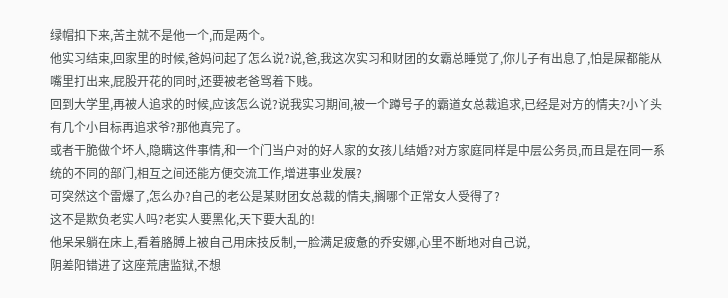绿帽扣下来,苦主就不是他一个,而是两个。
他实习结束,回家里的时候,爸妈问起了怎么说?说,爸,我这次实习和财团的女霸总睡觉了,你儿子有出息了,怕是屎都能从嘴里打出来,屁股开花的同时,还要被老爸骂着下贱。
回到大学里,再被人追求的时候,应该怎么说?说我实习期间,被一个蹲号子的霸道女总裁追求,已经是对方的情夫?小丫头有几个小目标再追求爷?那他真完了。
或者干脆做个坏人,隐瞒这件事情,和一个门当户对的好人家的女孩儿结婚?对方家庭同样是中层公务员,而且是在同一系统的不同的部门,相互之间还能方便交流工作,增进事业发展?
可突然这个雷爆了,怎么办?自己的老公是某财团女总裁的情夫,搁哪个正常女人受得了?
这不是欺负老实人吗?老实人要黑化,天下要大乱的!
他呆呆躺在床上,看着胳膊上被自己用床技反制,一脸满足疲惫的乔安娜,心里不断地对自己说,
阴差阳错进了这座荒唐监狱,不想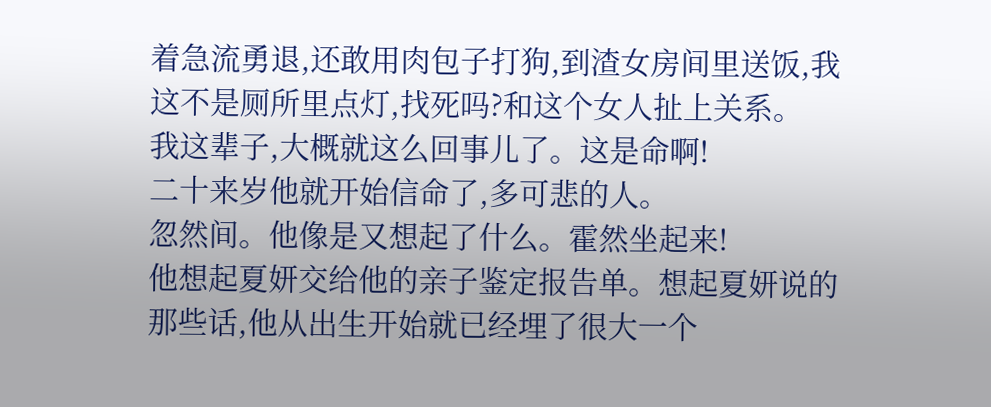着急流勇退,还敢用肉包子打狗,到渣女房间里送饭,我这不是厕所里点灯,找死吗?和这个女人扯上关系。
我这辈子,大概就这么回事儿了。这是命啊!
二十来岁他就开始信命了,多可悲的人。
忽然间。他像是又想起了什么。霍然坐起来!
他想起夏妍交给他的亲子鉴定报告单。想起夏妍说的那些话,他从出生开始就已经埋了很大一个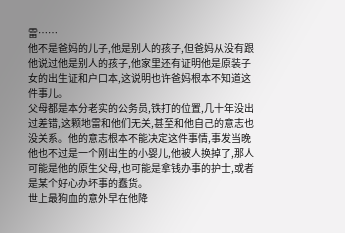雷……
他不是爸妈的儿子,他是别人的孩子,但爸妈从没有跟他说过他是别人的孩子,他家里还有证明他是原装子女的出生证和户口本,这说明也许爸妈根本不知道这件事儿。
父母都是本分老实的公务员,铁打的位置,几十年没出过差错,这颗地雷和他们无关,甚至和他自己的意志也没关系。他的意志根本不能决定这件事情,事发当晚他也不过是一个刚出生的小婴儿,他被人换掉了,那人可能是他的原生父母,也可能是拿钱办事的护士,或者是某个好心办坏事的蠢货。
世上最狗血的意外早在他降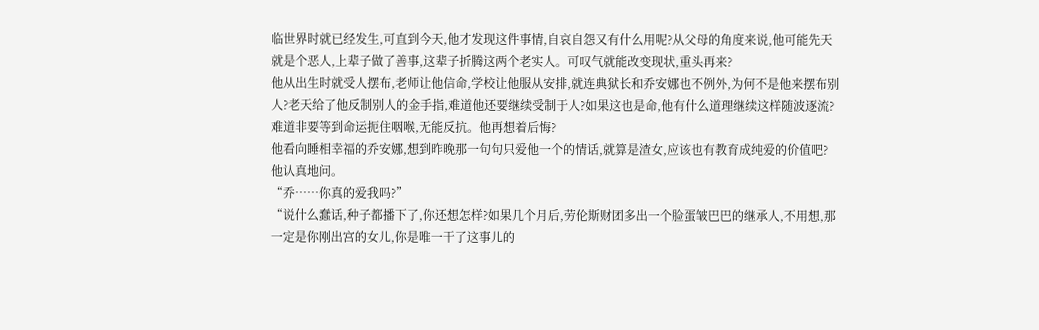临世界时就已经发生,可直到今天,他才发现这件事情,自哀自怨又有什么用呢?从父母的角度来说,他可能先天就是个恶人,上辈子做了善事,这辈子折腾这两个老实人。可叹气就能改变现状,重头再来?
他从出生时就受人摆布,老师让他信命,学校让他服从安排,就连典狱长和乔安娜也不例外,为何不是他来摆布别人?老天给了他反制别人的金手指,难道他还要继续受制于人?如果这也是命,他有什么道理继续这样随波逐流?
难道非要等到命运扼住咽喉,无能反抗。他再想着后悔?
他看向睡相幸福的乔安娜,想到昨晚那一句句只爱他一个的情话,就算是渣女,应该也有教育成纯爱的价值吧?
他认真地问。
“乔……你真的爱我吗?”
“说什么蠢话,种子都播下了,你还想怎样?如果几个月后,劳伦斯财团多出一个脸蛋皱巴巴的继承人,不用想,那一定是你刚出宫的女儿,你是唯一干了这事儿的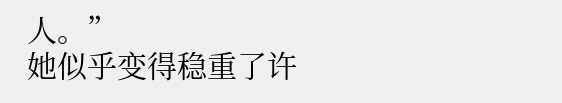人。”
她似乎变得稳重了许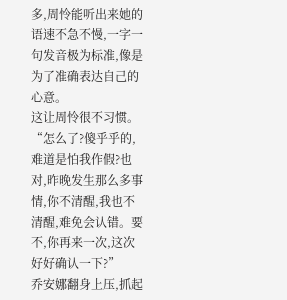多,周怜能听出来她的语速不急不慢,一字一句发音极为标准,像是为了准确表达自己的心意。
这让周怜很不习惯。
“怎么了?傻乎乎的,难道是怕我作假?也对,昨晚发生那么多事情,你不清醒,我也不清醒,难免会认错。要不,你再来一次,这次好好确认一下?”
乔安娜翻身上压,抓起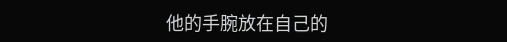他的手腕放在自己的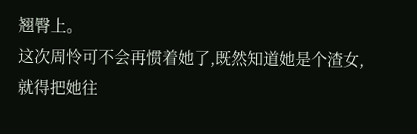翘臀上。
这次周怜可不会再惯着她了,既然知道她是个渣女,就得把她往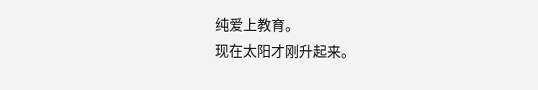纯爱上教育。
现在太阳才刚升起来。